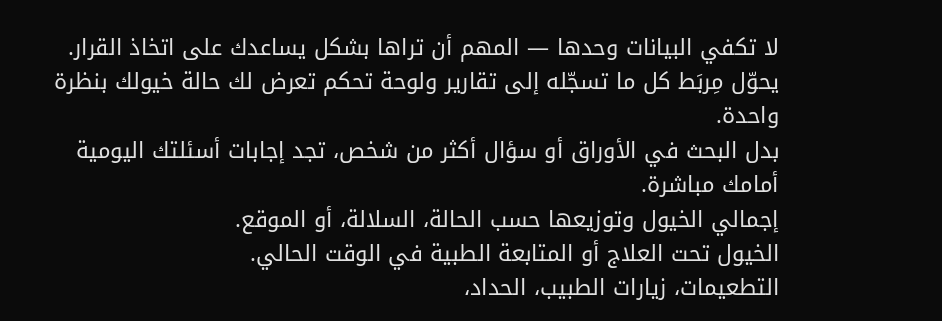لا تكفي البيانات وحدها — المهم أن تراها بشكل يساعدك على اتخاذ القرار. يحوّل مِربَط كل ما تسجّله إلى تقارير ولوحة تحكم تعرض لك حالة خيولك بنظرة واحدة.
بدل البحث في الأوراق أو سؤال أكثر من شخص، تجد إجابات أسئلتك اليومية أمامك مباشرة.
إجمالي الخيول وتوزيعها حسب الحالة، السلالة، أو الموقع.
الخيول تحت العلاج أو المتابعة الطبية في الوقت الحالي.
التطعيمات، زيارات الطبيب، الحداد،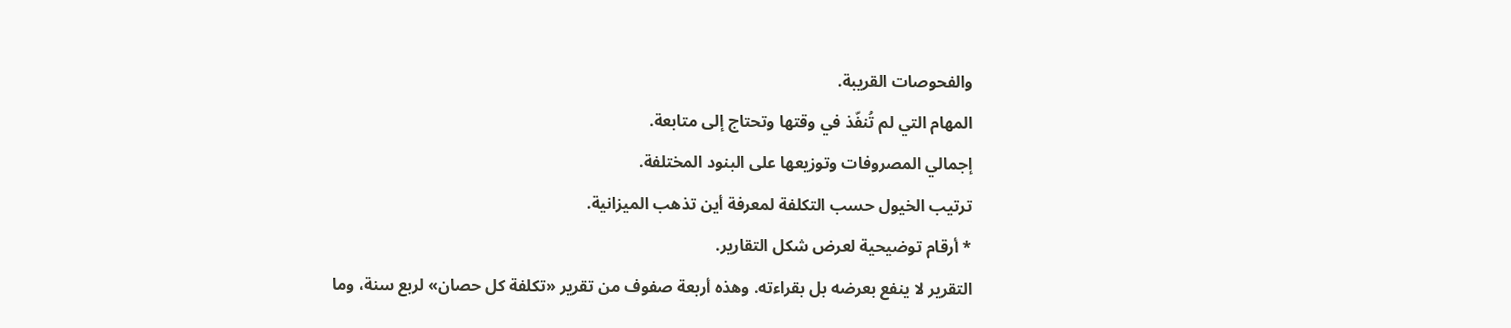والفحوصات القريبة.
المهام التي لم تُنفّذ في وقتها وتحتاج إلى متابعة.
إجمالي المصروفات وتوزيعها على البنود المختلفة.
ترتيب الخيول حسب التكلفة لمعرفة أين تذهب الميزانية.
* أرقام توضيحية لعرض شكل التقارير.
التقرير لا ينفع بعرضه بل بقراءته. وهذه أربعة صفوف من تقرير «تكلفة كل حصان» لربع سنة، وما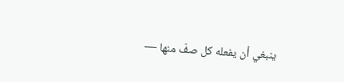ينبغي أن يفعله كل صفّ منها —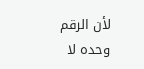لأن الرقم وحده لا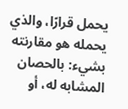يحمل قرارًا، والذي يحمله هو مقارنته بشيء: بالحصان المشابه له، أو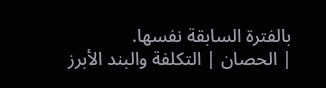بالفترة السابقة نفسها.
| الحصان | التكلفة والبند الأبرز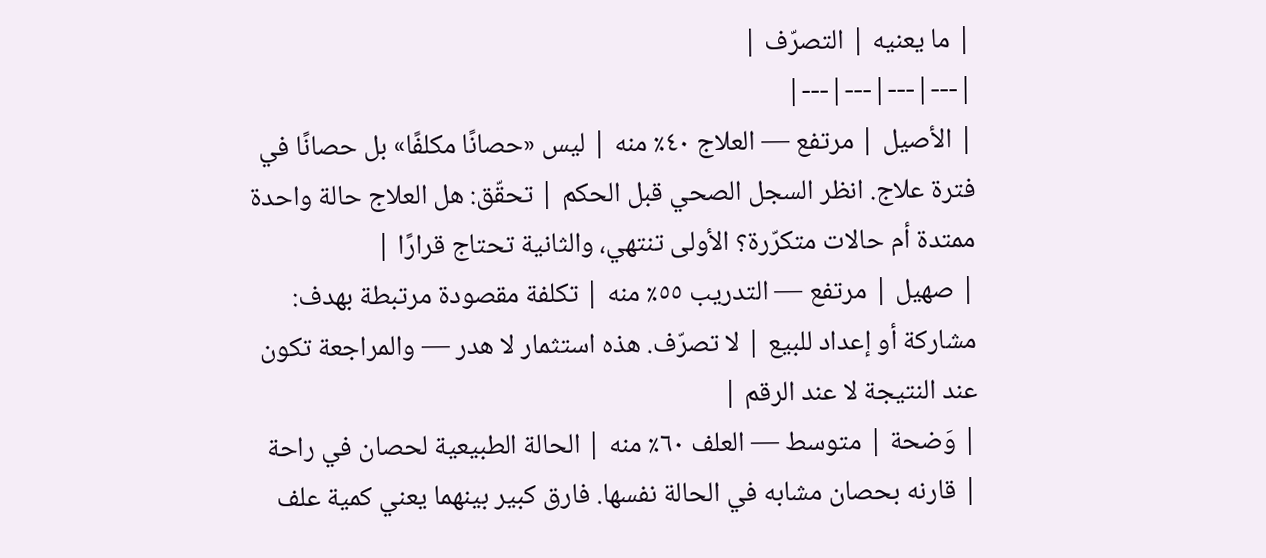| ما يعنيه | التصرّف |
|---|---|---|---|
| الأصيل | مرتفع — العلاج ٤٠٪ منه | ليس «حصانًا مكلفًا» بل حصانًا في فترة علاج. انظر السجل الصحي قبل الحكم | تحقّق: هل العلاج حالة واحدة ممتدة أم حالات متكرّرة؟ الأولى تنتهي، والثانية تحتاج قرارًا |
| صهيل | مرتفع — التدريب ٥٥٪ منه | تكلفة مقصودة مرتبطة بهدف: مشاركة أو إعداد للبيع | لا تصرّف. هذه استثمار لا هدر — والمراجعة تكون عند النتيجة لا عند الرقم |
| وَضحة | متوسط — العلف ٦٠٪ منه | الحالة الطبيعية لحصان في راحة | قارنه بحصان مشابه في الحالة نفسها. فارق كبير بينهما يعني كمية علف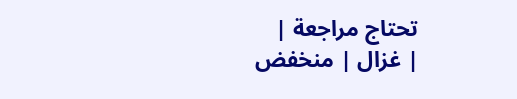تحتاج مراجعة |
| غزال | منخفض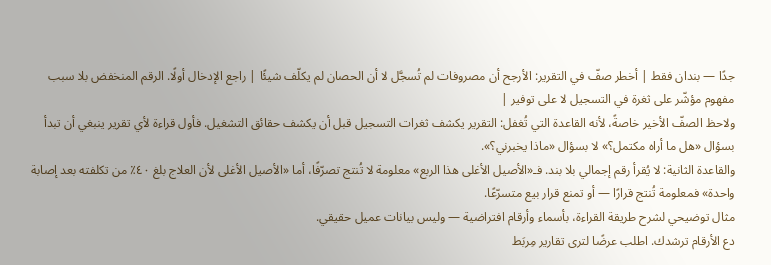جدًا — بندان فقط | أخطر صفّ في التقرير: الأرجح أن مصروفات لم تُسجَّل لا أن الحصان لم يكلّف شيئًا | راجع الإدخال أولًا. الرقم المنخفض بلا سبب مفهوم مؤشّر على ثغرة في التسجيل لا على توفير |
ولاحظ الصفّ الأخير خاصةً، لأنه القاعدة التي تُغفل: التقرير يكشف ثغرات التسجيل قبل أن يكشف حقائق التشغيل. فأول قراءة لأي تقرير ينبغي أن تبدأ بسؤال «هل ما أراه مكتمل؟» لا بسؤال «ماذا يخبرني؟».
والقاعدة الثانية: لا يُقرأ رقم إجمالي بلا بند. فـ«الأصيل الأغلى هذا الربع» معلومة لا تُنتج تصرّفًا، أما «الأصيل الأغلى لأن العلاج بلغ ٤٠٪ من تكلفته بعد إصابة واحدة» فمعلومة تُنتج قرارًا — أو تمنع قرار بيع متسرّعًا.
مثال توضيحي لشرح طريقة القراءة، بأسماء وأرقام افتراضية — وليس بيانات عميل حقيقي.
دع الأرقام ترشدك. اطلب عرضًا لترى تقارير مِربَط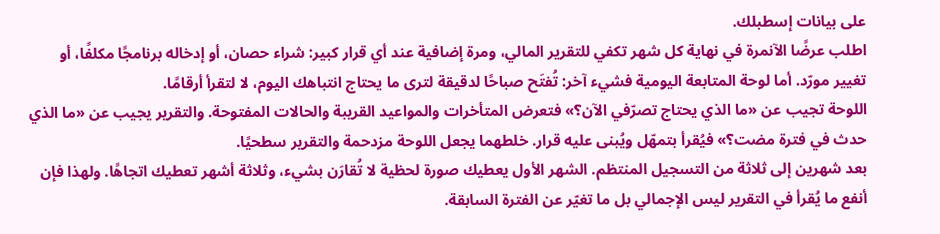على بيانات إسطبلك.
اطلب عرضًا الآنمرة في نهاية كل شهر تكفي للتقرير المالي، ومرة إضافية عند أي قرار كبير: شراء حصان، أو إدخاله برنامجًا مكلفًا، أو تغيير مورّد. أما لوحة المتابعة اليومية فشيء آخر: تُفتَح صباحًا لدقيقة لترى ما يحتاج انتباهك اليوم، لا لتقرأ أرقامًا.
اللوحة تجيب عن «ما الذي يحتاج تصرّفي الآن؟» فتعرض المتأخرات والمواعيد القريبة والحالات المفتوحة. والتقرير يجيب عن «ما الذي حدث في فترة مضت؟» فيُقرأ بتمهّل ويُبنى عليه قرار. خلطهما يجعل اللوحة مزدحمة والتقرير سطحيًا.
بعد شهرين إلى ثلاثة من التسجيل المنتظم. الشهر الأول يعطيك صورة لحظية لا تُقارَن بشيء، وثلاثة أشهر تعطيك اتجاهًا. ولهذا فإن أنفع ما يُقرأ في التقرير ليس الإجمالي بل ما تغيّر عن الفترة السابقة.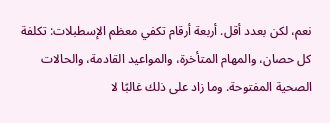نعم، لكن بعدد أقل. أربعة أرقام تكفي معظم الإسطبلات: تكلفة كل حصان، والمهام المتأخرة، والمواعيد القادمة، والحالات الصحية المفتوحة. وما زاد على ذلك غالبًا لا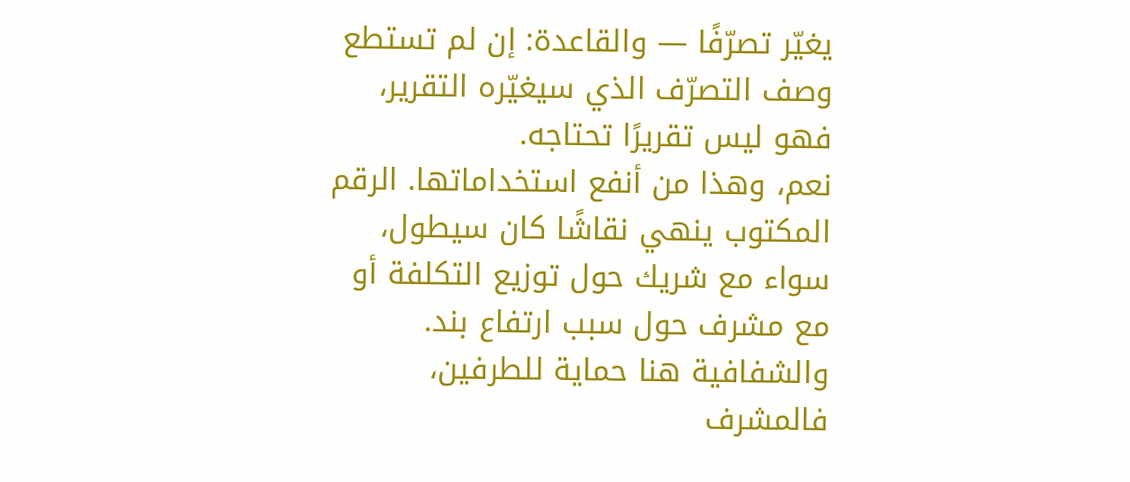يغيّر تصرّفًا — والقاعدة: إن لم تستطع وصف التصرّف الذي سيغيّره التقرير، فهو ليس تقريرًا تحتاجه.
نعم، وهذا من أنفع استخداماتها. الرقم المكتوب ينهي نقاشًا كان سيطول، سواء مع شريك حول توزيع التكلفة أو مع مشرف حول سبب ارتفاع بند. والشفافية هنا حماية للطرفين، فالمشرف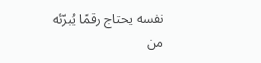نفسه يحتاج رقمًا يُبرّئه من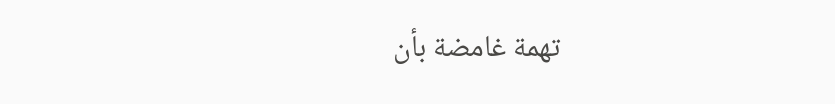تهمة غامضة بأن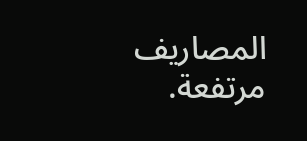المصاريف مرتفعة.